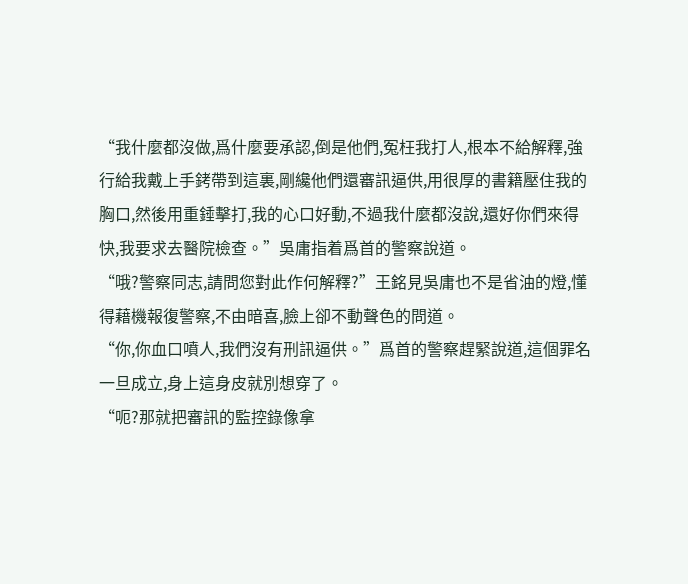“我什麼都沒做,爲什麼要承認,倒是他們,冤枉我打人,根本不給解釋,強行給我戴上手銬帶到這裏,剛纔他們還審訊逼供,用很厚的書籍壓住我的胸口,然後用重錘擊打,我的心口好動,不過我什麼都沒說,還好你們來得快,我要求去醫院檢查。”吳庸指着爲首的警察說道。
“哦?警察同志,請問您對此作何解釋?”王銘見吳庸也不是省油的燈,懂得藉機報復警察,不由暗喜,臉上卻不動聲色的問道。
“你,你血口噴人,我們沒有刑訊逼供。”爲首的警察趕緊說道,這個罪名一旦成立,身上這身皮就別想穿了。
“呃?那就把審訊的監控錄像拿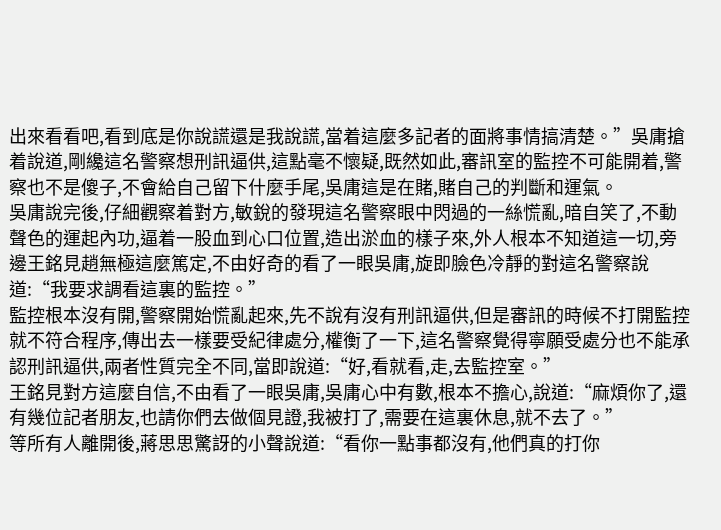出來看看吧,看到底是你說謊還是我說謊,當着這麼多記者的面將事情搞清楚。”吳庸搶着說道,剛纔這名警察想刑訊逼供,這點毫不懷疑,既然如此,審訊室的監控不可能開着,警察也不是傻子,不會給自己留下什麼手尾,吳庸這是在賭,賭自己的判斷和運氣。
吳庸說完後,仔細觀察着對方,敏銳的發現這名警察眼中閃過的一絲慌亂,暗自笑了,不動聲色的運起內功,逼着一股血到心口位置,造出淤血的樣子來,外人根本不知道這一切,旁邊王銘見趙無極這麼篤定,不由好奇的看了一眼吳庸,旋即臉色冷靜的對這名警察說道:“我要求調看這裏的監控。”
監控根本沒有開,警察開始慌亂起來,先不說有沒有刑訊逼供,但是審訊的時候不打開監控就不符合程序,傳出去一樣要受紀律處分,權衡了一下,這名警察覺得寧願受處分也不能承認刑訊逼供,兩者性質完全不同,當即說道:“好,看就看,走,去監控室。”
王銘見對方這麼自信,不由看了一眼吳庸,吳庸心中有數,根本不擔心,說道:“麻煩你了,還有幾位記者朋友,也請你們去做個見證,我被打了,需要在這裏休息,就不去了。”
等所有人離開後,蔣思思驚訝的小聲說道:“看你一點事都沒有,他們真的打你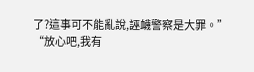了?這事可不能亂說,誣衊警察是大罪。”
“放心吧,我有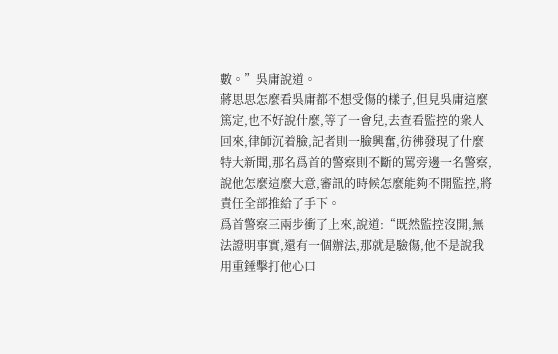數。”吳庸說道。
蔣思思怎麼看吳庸都不想受傷的樣子,但見吳庸這麼篤定,也不好說什麼,等了一會兒,去查看監控的衆人回來,律師沉着臉,記者則一臉興奮,彷彿發現了什麼特大新聞,那名爲首的警察則不斷的罵旁邊一名警察,說他怎麼這麼大意,審訊的時候怎麼能夠不開監控,將責任全部推給了手下。
爲首警察三兩步衝了上來,說道:“既然監控沒開,無法證明事實,還有一個辦法,那就是驗傷,他不是說我用重錘擊打他心口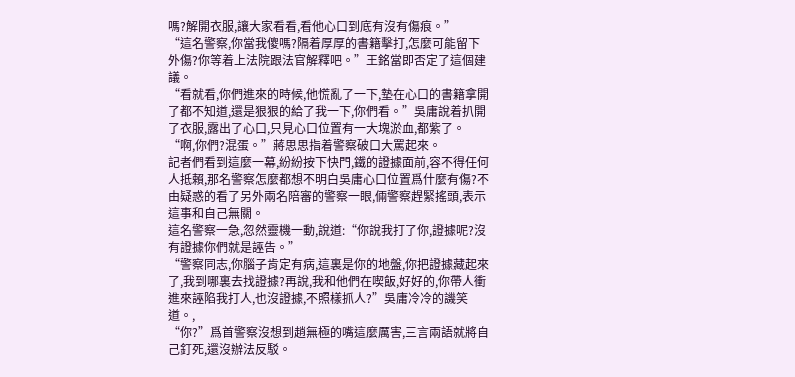嗎?解開衣服,讓大家看看,看他心口到底有沒有傷痕。”
“這名警察,你當我傻嗎?隔着厚厚的書籍擊打,怎麼可能留下外傷?你等着上法院跟法官解釋吧。”王銘當即否定了這個建議。
“看就看,你們進來的時候,他慌亂了一下,墊在心口的書籍拿開了都不知道,還是狠狠的給了我一下,你們看。”吳庸說着扒開了衣服,露出了心口,只見心口位置有一大塊淤血,都紫了。
“啊,你們?混蛋。”蔣思思指着警察破口大罵起來。
記者們看到這麼一幕,紛紛按下快門,鐵的證據面前,容不得任何人抵賴,那名警察怎麼都想不明白吳庸心口位置爲什麼有傷?不由疑惑的看了另外兩名陪審的警察一眼,倆警察趕緊搖頭,表示這事和自己無關。
這名警察一急,忽然靈機一動,說道:“你說我打了你,證據呢?沒有證據你們就是誣告。”
“警察同志,你腦子肯定有病,這裏是你的地盤,你把證據藏起來了,我到哪裏去找證據?再說,我和他們在喫飯,好好的,你帶人衝進來誣陷我打人,也沒證據,不照樣抓人?”吳庸冷冷的譏笑道。,
“你?”爲首警察沒想到趙無極的嘴這麼厲害,三言兩語就將自己釘死,還沒辦法反駁。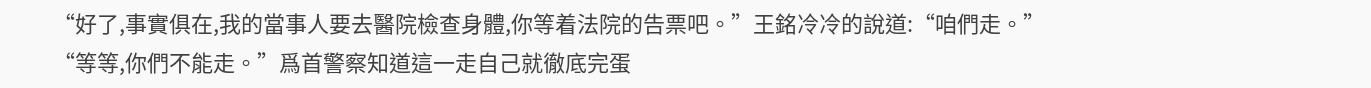“好了,事實俱在,我的當事人要去醫院檢查身體,你等着法院的告票吧。”王銘冷冷的說道:“咱們走。”
“等等,你們不能走。”爲首警察知道這一走自己就徹底完蛋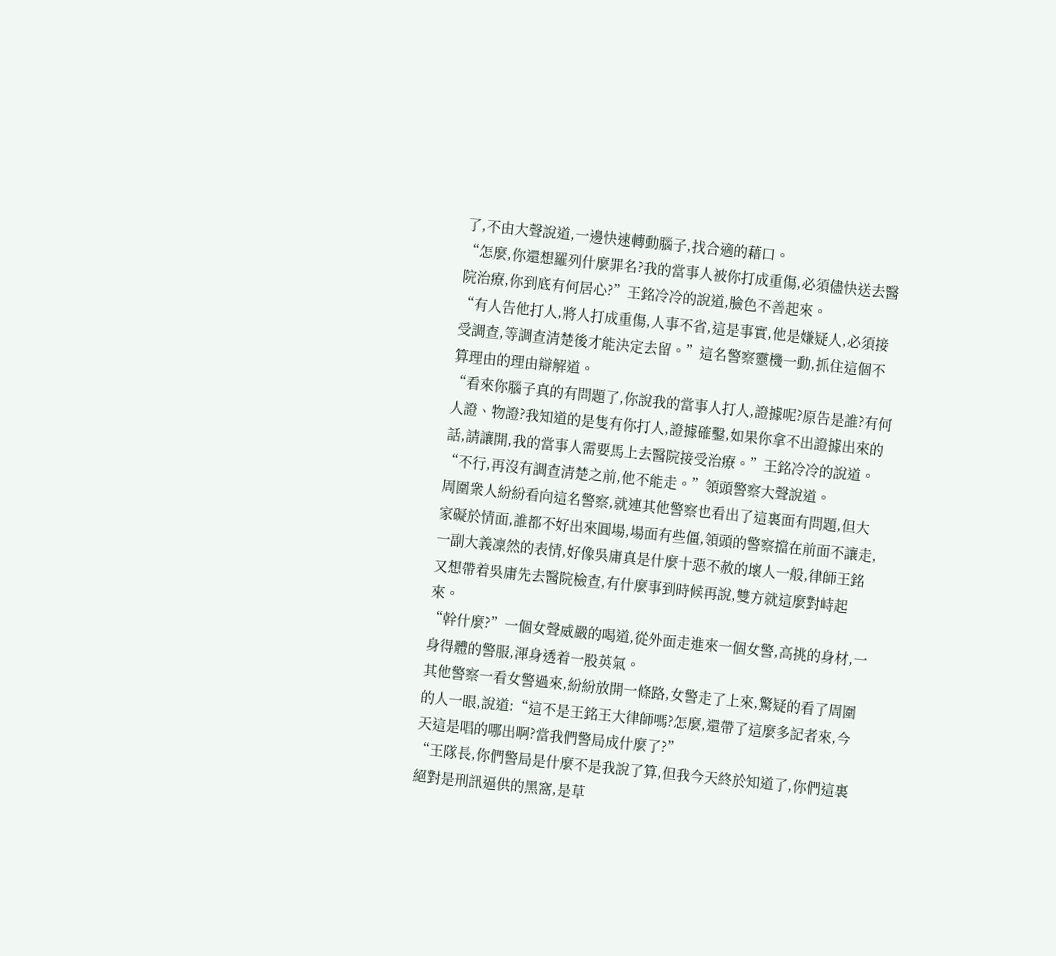了,不由大聲說道,一邊快速轉動腦子,找合適的藉口。
“怎麼,你還想羅列什麼罪名?我的當事人被你打成重傷,必須儘快送去醫院治療,你到底有何居心?”王銘冷冷的說道,臉色不善起來。
“有人告他打人,將人打成重傷,人事不省,這是事實,他是嫌疑人,必須接受調查,等調查清楚後才能決定去留。”這名警察靈機一動,抓住這個不算理由的理由辯解道。
“看來你腦子真的有問題了,你說我的當事人打人,證據呢?原告是誰?有何人證、物證?我知道的是隻有你打人,證據確鑿,如果你拿不出證據出來的話,請讓開,我的當事人需要馬上去醫院接受治療。”王銘冷冷的說道。
“不行,再沒有調查清楚之前,他不能走。”領頭警察大聲說道。
周圍衆人紛紛看向這名警察,就連其他警察也看出了這裏面有問題,但大家礙於情面,誰都不好出來圓場,場面有些僵,領頭的警察擋在前面不讓走,一副大義凜然的表情,好像吳庸真是什麼十惡不赦的壞人一般,律師王銘又想帶着吳庸先去醫院檢查,有什麼事到時候再說,雙方就這麼對峙起來。
“幹什麼?”一個女聲威嚴的喝道,從外面走進來一個女警,高挑的身材,一身得體的警服,渾身透着一股英氣。
其他警察一看女警過來,紛紛放開一條路,女警走了上來,驚疑的看了周圍的人一眼,說道:“這不是王銘王大律師嗎?怎麼,還帶了這麼多記者來,今天這是唱的哪出啊?當我們警局成什麼了?”
“王隊長,你們警局是什麼不是我說了算,但我今天終於知道了,你們這裏絕對是刑訊逼供的黑窩,是草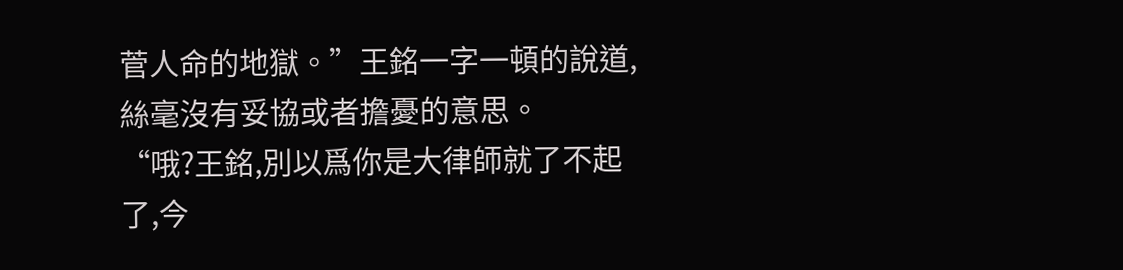菅人命的地獄。”王銘一字一頓的說道,絲毫沒有妥協或者擔憂的意思。
“哦?王銘,別以爲你是大律師就了不起了,今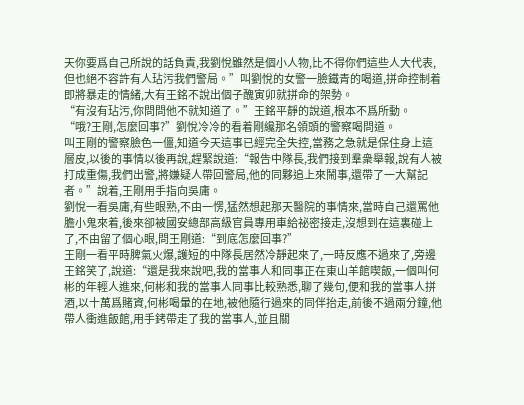天你要爲自己所說的話負責,我劉悅雖然是個小人物,比不得你們這些人大代表,但也絕不容許有人玷污我們警局。”叫劉悅的女警一臉鐵青的喝道,拼命控制着即將暴走的情緒,大有王銘不說出個子醜寅卯就拼命的架勢。
“有沒有玷污,你問問他不就知道了。”王銘平靜的說道,根本不爲所動。
“哦?王剛,怎麼回事?”劉悅冷冷的看着剛纔那名領頭的警察喝問道。
叫王剛的警察臉色一僵,知道今天這事已經完全失控,當務之急就是保住身上這層皮,以後的事情以後再說,趕緊說道:“報告中隊長,我們接到羣衆舉報,說有人被打成重傷,我們出警,將嫌疑人帶回警局,他的同夥追上來鬧事,還帶了一大幫記者。”說着,王剛用手指向吳庸。
劉悅一看吳庸,有些眼熟,不由一愣,猛然想起那天醫院的事情來,當時自己還罵他膽小鬼來着,後來卻被國安總部高級官員專用車給祕密接走,沒想到在這裏碰上了,不由留了個心眼,問王剛道:“到底怎麼回事?”
王剛一看平時脾氣火爆,護短的中隊長居然冷靜起來了,一時反應不過來了,旁邊王銘笑了,說道:“還是我來說吧,我的當事人和同事正在東山羊館喫飯,一個叫何彬的年輕人進來,何彬和我的當事人同事比較熟悉,聊了幾句,便和我的當事人拼酒,以十萬爲賭資,何彬喝暈的在地,被他隨行過來的同伴抬走,前後不過兩分鐘,他帶人衝進飯館,用手銬帶走了我的當事人,並且關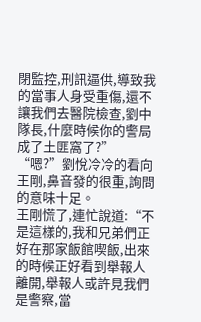閉監控,刑訊逼供,導致我的當事人身受重傷,還不讓我們去醫院檢查,劉中隊長,什麼時候你的警局成了土匪窩了?”
“嗯?”劉悅冷冷的看向王剛,鼻音發的很重,詢問的意味十足。
王剛慌了,連忙說道:“不是這樣的,我和兄弟們正好在那家飯館喫飯,出來的時候正好看到舉報人離開,舉報人或許見我們是警察,當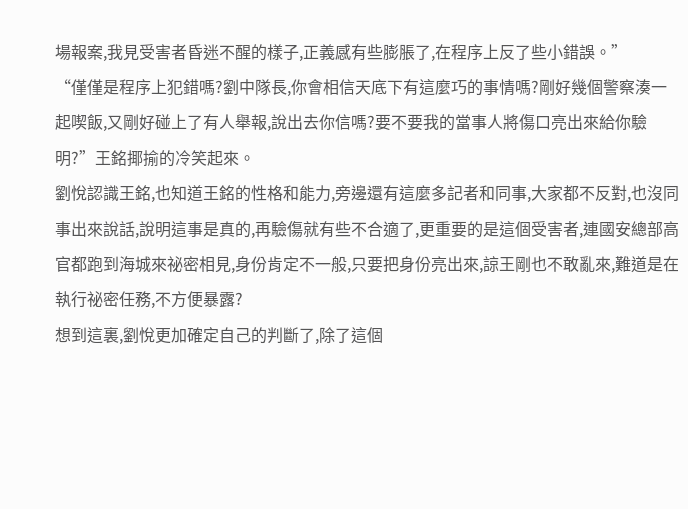場報案,我見受害者昏迷不醒的樣子,正義感有些膨脹了,在程序上反了些小錯誤。”
“僅僅是程序上犯錯嗎?劉中隊長,你會相信天底下有這麼巧的事情嗎?剛好幾個警察湊一起喫飯,又剛好碰上了有人舉報,說出去你信嗎?要不要我的當事人將傷口亮出來給你驗明?”王銘揶揄的冷笑起來。
劉悅認識王銘,也知道王銘的性格和能力,旁邊還有這麼多記者和同事,大家都不反對,也沒同事出來說話,說明這事是真的,再驗傷就有些不合適了,更重要的是這個受害者,連國安總部高官都跑到海城來祕密相見,身份肯定不一般,只要把身份亮出來,諒王剛也不敢亂來,難道是在執行祕密任務,不方便暴露?
想到這裏,劉悅更加確定自己的判斷了,除了這個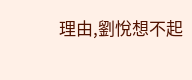理由,劉悅想不起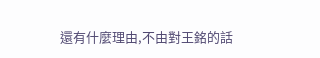還有什麼理由,不由對王銘的話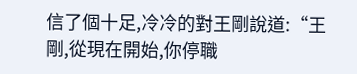信了個十足,冷冷的對王剛說道:“王剛,從現在開始,你停職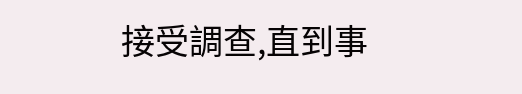接受調查,直到事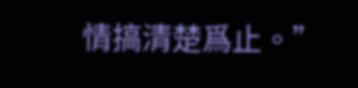情搞清楚爲止。”